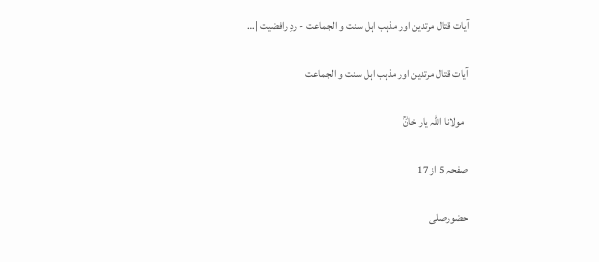آیات قتال مرتدین اور مذہب اہل سنت و الجماعت - ردِ رافضیت |…

آیات قتال مرتدین اور مذہب اہل سنت و الجماعت

  مولانا اللہ یار خانؒ

صفحہ 5 از 17

حضورصلى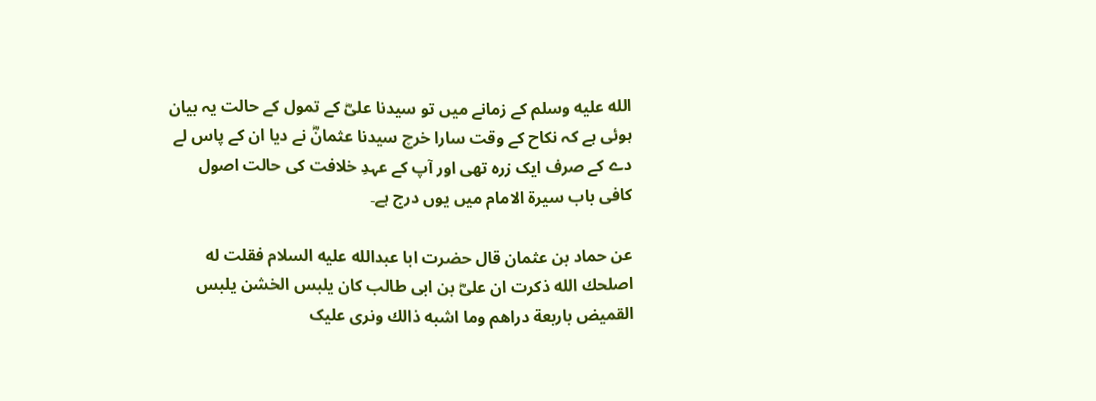الله عليه وسلم کے زمانے میں تو سیدنا علیؓ کے تمول کے حالت یہ بیان ہوئی ہے کہ نکاح کے وقت سارا خرچ سیدنا عثمانؓ نے دیا ان کے پاس لے دے کے صرف ایک زرہ تھی اور آپ کے عہدِ خلافت کی حالت اصول کافی باب سیرۃ الامام میں یوں درج ہے۔

عن حماد بن عثمان قال حضرت ابا عبدالله عليه السلام فقلت له اصلحك الله ذكرت ان علیؓ بن ابی طالب كان يلبس الخشن يلبس القميض باربعة دراهم وما اشبه ذالك ونری علیک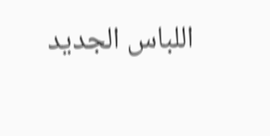اللباس الجديد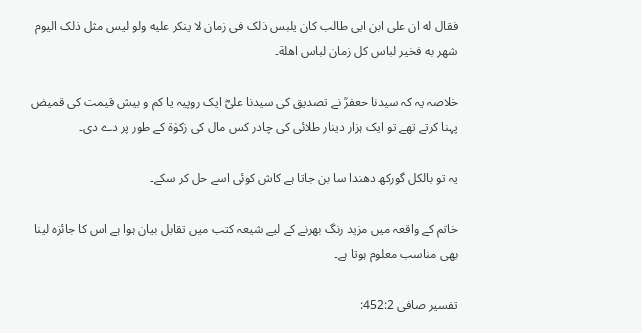فقال له ان على ابن ابی طالب کان یلبس ذلک فی زمان لا ینکر علیه ولو لیس مثل ذلک الیوم شھر به فخیر لباس کل زمان لباس اھلة۔

خلاصہ یہ کہ سیدنا حعفرؒ نے تصدیق کی سیدنا علیؓ ایک روپیہ یا کم و بیش قیمت کی قمیض پہنا کرتے تھے تو ایک ہزار دینار طلائی کی چادر کس مال کی زکوٰۃ کے طور پر دے دی۔

یہ تو بالکل گورکھ دھندا سا بن جاتا ہے کاش کوئی اسے حل کر سکے۔

خاتم کے واقعہ میں مزید رنگ بھرنے کے لیے شیعہ کتب میں تقابل بیان ہوا ہے اس کا جائزہ لینا بھی مناسب معلوم ہوتا ہے۔

تفسیر صافی 452:2: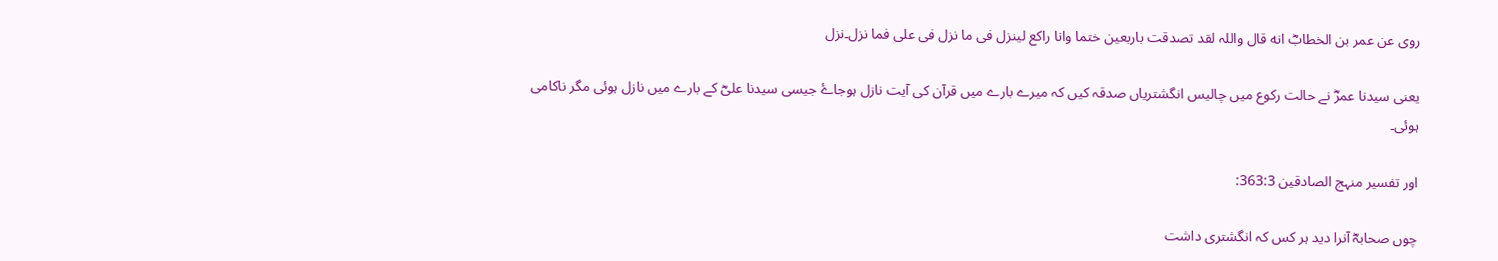روی عن عمر بن الخطابؓ انه قال واللہ لقد تصدقت باربعین ختما وانا راکع لینزل فی ما نزل فی علی فما نزل۔نزل

یعنی سیدنا عمرؓ نے حالت رکوع میں چالیس انگشتریاں صدقہ کیں کہ میرے بارے میں قرآن کی آیت نازل ہوجاۓ جیسی سیدنا علیؓ کے بارے میں نازل ہوئی مگر ناکامی ہوئی۔

اور تفسیر منہج الصادقین 363:3:

چوں صحابہؓ آنرا دید ہر کس کہ انگشتری داشت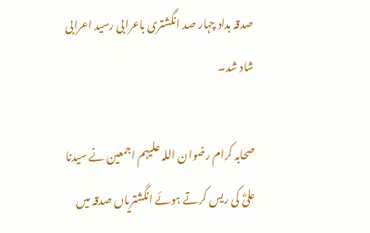صدقہ بداد چہار صد انگشتری باعرابی رسید اعرابی شاد شد۔

صحابہ کرام رضوان اللہ علیہم اجمعین نے سیدنا علیؓ کی ریس کرتے ہوئے انگشتریاں صدقہ میں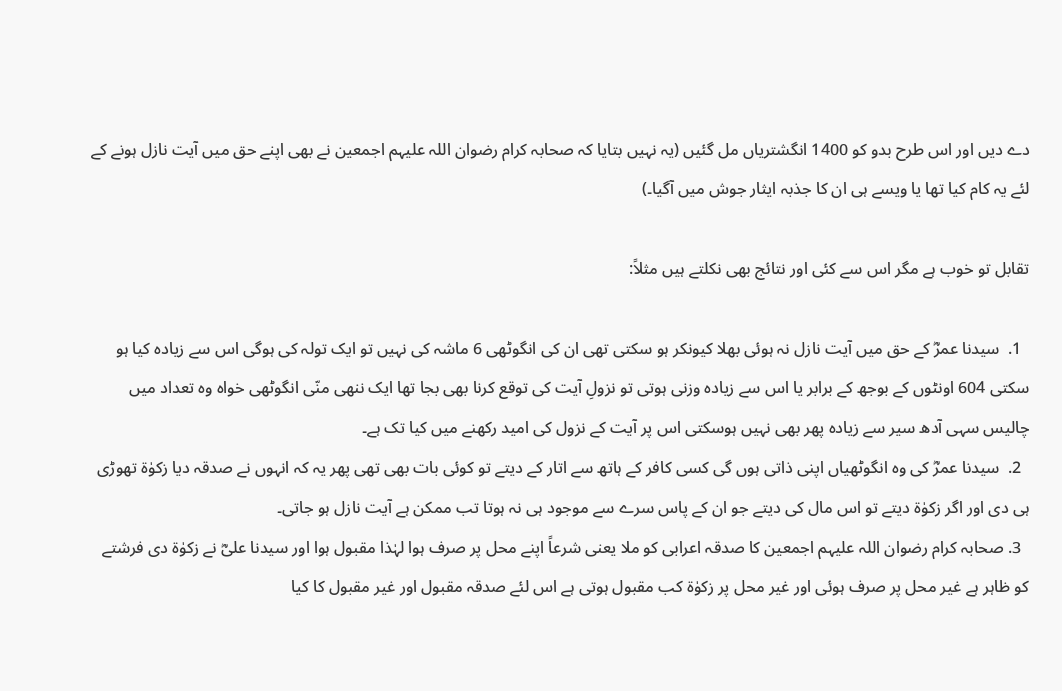دے دیں اور اس طرح بدو کو 1400 انگشتریاں مل گئیں (یہ نہیں بتایا کہ صحابہ کرام رضوان اللہ علیہم اجمعین نے بھی اپنے حق میں آیت نازل ہونے کے لئے یہ کام کیا تھا یا ویسے ہی ان کا جذبہ ایثار جوش میں آگیا۔)

تقابل تو خوب ہے مگر اس سے کئی اور نتائج بھی نکلتے ہیں مثلاً:

  1.  سیدنا عمرؓ کے حق میں آیت نازل نہ ہوئی بھلا کیونکر ہو سکتی تھی ان کی انگوٹھی 6 ماشہ کی نہیں تو ایک تولہ کی ہوگی اس سے زیادہ کیا ہو سکتی 604 اونٹوں کے بوجھ کے برابر یا اس سے زیادہ وزنی ہوتی تو نزولِ آیت کی توقع کرنا بھی بجا تھا ایک ننھی منّی انگوٹھی خواہ وہ تعداد میں چالیس سہی آدھ سیر سے زیادہ پھر بھی نہیں ہوسکتی اس پر آیت کے نزول کی امید رکھنے میں کیا تک ہے۔
  2.  سیدنا عمرؓ کی وہ انگوٹھیاں اپنی ذاتی ہوں گی کسی کافر کے ہاتھ سے اتار کے دیتے تو کوئی بات بھی تھی پھر یہ کہ انہوں نے صدقہ دیا زکوٰۃ تھوڑی ہی دی اور اگر زکوٰۃ دیتے تو اس مال کی دیتے جو ان کے پاس سرے سے موجود ہی نہ ہوتا تب ممکن ہے آیت نازل ہو جاتی۔
  3. صحابہ کرام رضوان اللہ علیہم اجمعین کا صدقہ اعرابی کو ملا یعنی شرعاً اپنے محل پر صرف ہوا لہٰذا مقبول ہوا اور سیدنا علیؓ نے زکوٰۃ دی فرشتے کو ظاہر ہے غیر محل پر صرف ہوئی اور غیر محل پر زکوٰۃ کب مقبول ہوتی ہے اس لئے صدقہ مقبول اور غیر مقبول کا کیا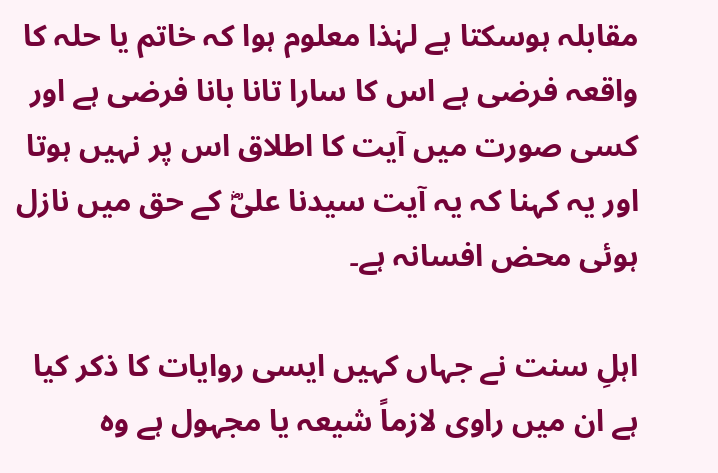مقابلہ ہوسکتا ہے لہٰذا معلوم ہوا کہ خاتم یا حلہ کا واقعہ فرضی ہے اس کا سارا تانا بانا فرضی ہے اور کسی صورت میں آیت کا اطلاق اس پر نہیں ہوتا اور یہ کہنا کہ یہ آیت سیدنا علیؓ کے حق میں نازل ہوئی محض افسانہ ہے۔

اہلِ سنت نے جہاں کہیں ایسی روایات کا ذکر کیا ہے ان میں راوی لازماً شیعہ یا مجہول ہے وہ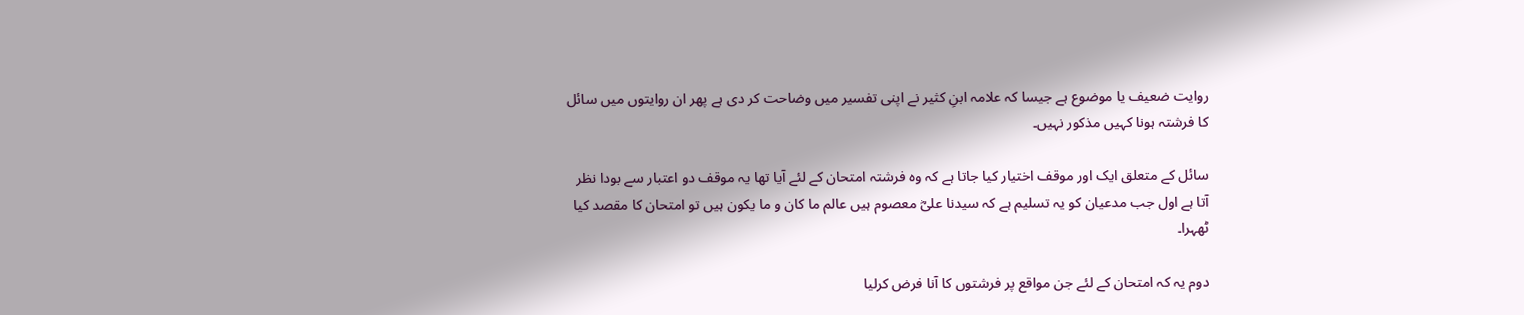روایت ضعیف یا موضوع ہے جیسا کہ علامہ ابنِ کثیر نے اپنی تفسیر میں وضاحت کر دی ہے پھر ان روایتوں میں سائل کا فرشتہ ہونا کہیں مذکور نہیں۔

سائل کے متعلق ایک اور موقف اختیار کیا جاتا ہے کہ وہ فرشتہ امتحان کے لئے آیا تھا یہ موقف دو اعتبار سے بودا نظر آتا ہے اول جب مدعیان کو یہ تسلیم ہے کہ سیدنا علیؓ معصوم ہیں عالم ما کان و ما يكون ہیں تو امتحان کا مقصد کیا ٹھہرا۔

دوم یہ کہ امتحان کے لئے جن مواقع پر فرشتوں کا آنا فرض کرلیا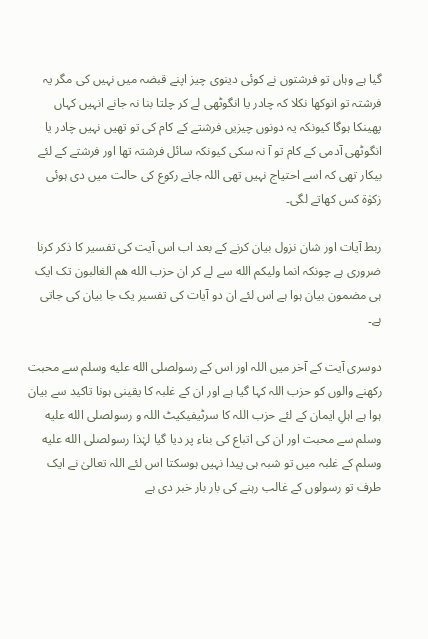گیا ہے وہاں تو فرشتوں نے کوئی دینوی چیز اپنے قبضہ میں نہیں کی مگر یہ فرشتہ تو انوکھا نکلا کہ چادر یا انگوٹھی لے کر چلتا بنا نہ جانے انہیں کہاں پھینکا ہوگا کیونکہ یہ دونوں چیزیں فرشتے کے کام کی تو تھیں نہیں چادر یا انگوٹھی آدمی کے کام تو آ نہ سکی کیونکہ سائل فرشتہ تھا اور فرشتے کے لئے بیکار تھی کہ اسے احتیاج نہیں تھی اللہ جانے رکوع کی حالت میں دی ہوئی زکوٰۃ کس کھاتے لگی۔

ربط آیات اور شان نزول بیان کرنے کے بعد اب اس آیت کی تفسیر کا ذکر کرنا ضروری ہے چونکہ انما ولیکم الله سے لے کر ان حزب الله هم الغالبون تک ایک ہی مضمون بیان ہوا ہے اس لئے ان دو آیات کی تفسیر یک جا بیان کی جاتی ہے۔

دوسری آیت کے آخر میں اللہ اور اس کے رسولصلى الله عليه وسلم سے محبت رکھنے والوں کو حزب اللہ کہا گیا ہے اور ان کے غلبہ کا یقینی ہونا تاکید سے بیان ہوا ہے اہلِ ایمان کے لئے حزب اللہ کا سرٹیفیکیٹ اللہ و رسولصلى الله عليه وسلم سے محبت اور ان کی اتباع کی بناء پر دیا گیا لہٰذا رسولصلى الله عليه وسلم کے غلبہ میں تو شبہ ہی پیدا نہیں ہوسکتا اس لئے اللہ تعالیٰ نے ایک طرف تو رسولوں کے غالب رہنے کی بار بار خبر دی ہے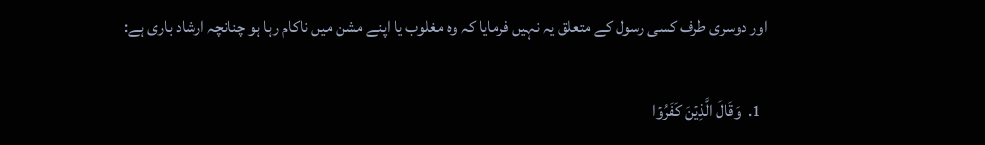اور دوسری طرف کسی رسول کے متعلق یہ نہیں فرمایا کہ وہ مغلوب یا اپنے مشن میں ناکام رہا ہو چنانچہ ارشاد باری ہے:

  1.  وَقَالَ الَّذِيۡنَ كَفَرُوۡا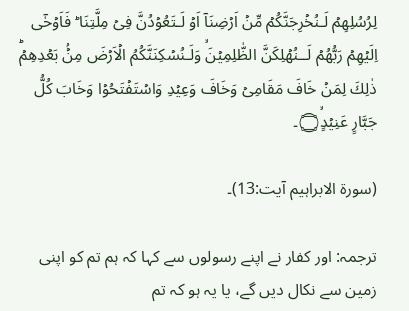لِرُسُلِهِمۡ لَـنُخۡرِجَنَّكُمۡ مِّنۡ اَرۡضِنَاۤ اَوۡ لَـتَعُوۡدُنَّ فِىۡ مِلَّتِنَا‌ ؕ فَاَوۡحٰۤى اِلَيۡهِمۡ رَبُّهُمۡ لَــنُهۡلِكَنَّ الظّٰلِمِيۡنَۙ وَلَـنُسۡكِنَنَّكُمُ الۡاَرۡضَ مِنۡۢ بَعۡدِهِمۡ‌ؕ ذٰلِكَ لِمَنۡ خَافَ مَقَامِىۡ وَخَافَ وَعِيۡدِ وَاسۡتَفۡتَحُوۡا وَخَابَ كُلُّ جَبَّارٍ عَنِيۡدٍۙ۝۔

(سورۃ الابراہیم آیت:13)۔

ترجمہ: اور کفار نے اپنے رسولوں سے کہا کہ ہم تم کو اپنی زمین سے نکال دیں گے، یا یہ ہو کہ تم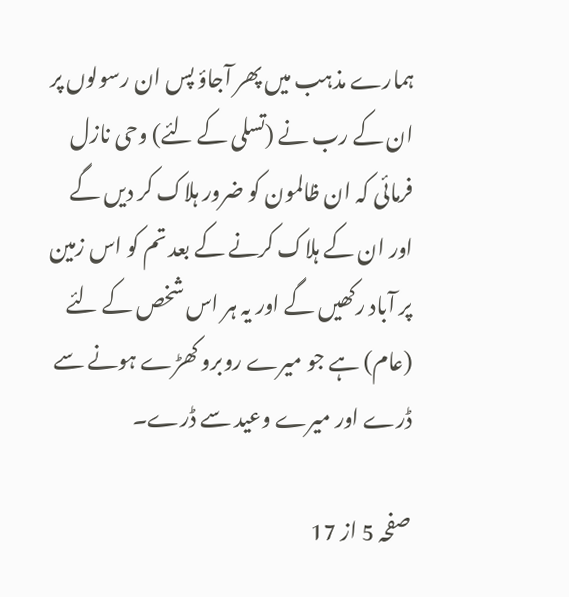ہمارے مذہب میں پھر آجاؤ پس ان رسولوں پر ان کے رب نے (تسلی کے لئے) وحی نازل فرمائی کہ ان ظالمون کو ضرور ہلاک کر دیں گے اور ان کے ہلاک کرنے کے بعد تم کو اس زمین پر آباد رکھیں گے اور یہ ہر اس شخص کے لئے (عام) ہے جو میرے روبرو کھڑے ہونے سے ڈرے اور میرے وعید سے ڈرے۔

صفحہ 5 از 17